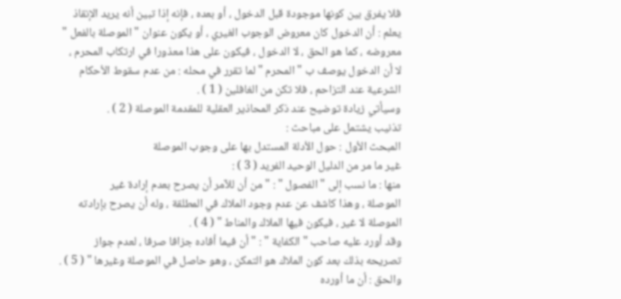فلا يفرق بين كونها موجودة قبل الدخول ، أو بعده ، فإنه إذا تبين أنه يريد الإنقاذ
يعلم : أن الدخول كان معروض الوجوب الغيري ، أو يكون عنوان " الموصلة بالفعل "
معروضه ، كما هو الحق ، لا الدخول ، فيكون على هذا معذورا في ارتكاب المحرم ،
لا أن الدخول يوصف ب " المحرم " لما تقرر في محله : من عدم سقوط الأحكام
الشرعية عند التزاحم ، فلا تكن من الغافلين ( 1 ) .
وسيأتي زيادة توضيح عند ذكر المحاذير العقلية للمقدمة الموصلة ( 2 ) .
تذنيب يشتمل على مباحث :
المبحث الأول : حول الأدلة المستدل بها على وجوب الموصلة
غير ما مر من الدليل الوحيد الفريد ( 3 ) :
منها : ما نسب إلى " الفصول " : " من أن للآمر أن يصرح بعدم إرادة غير
الموصلة ، وهذا كاشف عن عدم وجود الملاك في المطلقة ، وله أن يصرح بإرادته
الموصلة لا غير ، فيكون فيها الملاك والمناط " ( 4 ) .
وقد أورد عليه صاحب " الكفاية " : " أن فيما أفاده جزافا صرفا ، لعدم جواز
تصريحه بذلك بعد كون الملاك هو التمكن ، وهو حاصل في الموصلة وغيرها " ( 5 ) .
والحق : أن ما أورده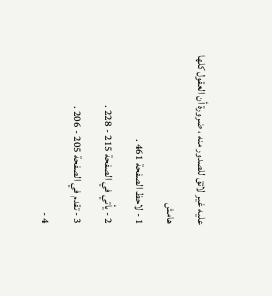عليه غير لائق للصدور منه ، ضرورة أن العقول كلها
هامش
1 - لاحظ الصفحة 461 .
2 - يأتي في الصفحة 215 - 228 .
3 - تقدم في الصفحة 205 - 206 .
4 -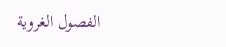الفصول الغروية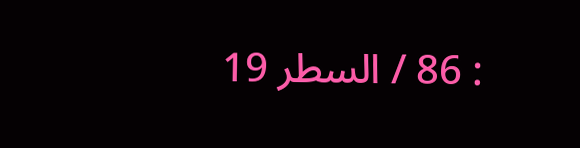: 86 / السطر 19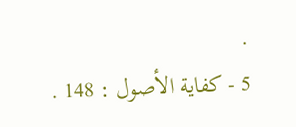.
5 - كفاية الأصول : 148 .